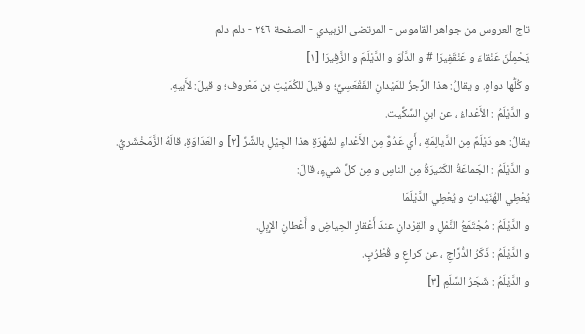تاج العروس من جواهر القاموس - المرتضى الزبيدي - الصفحة ٢٤٦ - دلم دلم
يَحْمِلْنَ عَنْقاءَ و عَنْقَفِيرَا # و الدَّلْوَ و الدَّيْلَمَ و الزَّفِيرَا [١]
و كُلُّها دواهٍ. و يقالُ: هذا الرَّجزُ للمَيْدانِ الفَقْعَسِيِّ؛ و قيلَ للكُمَيْتِ بن مَعْروف؛ و قيلَ: لأَبيهِ.
و الدَّيْلَمُ : الأَعْداءُ ، عن ابنِ السِّكِّيت.
يقالُ: هو دَيْلَمٌ مِن الدَّيالِمَةِ ، أَي عَدُوٌّ مِن الأَعْداءِ لشُهْرَةِ هذا الجِيْلِ بالشَّرِّ [٢] و العَدَاوَةِ، قالَهُ الزَّمَخْشَريُّ.
و الدَّيْلَمُ : الجَماعَةُ الكَثيرَةُ مِن الناسِ و مِن كلِّ شيءٍ، قالَ:
يُعْطِي الهُنَيْداتِ و يُعْطِي الدَّيْلَمَا
و الدَّيْلَمُ : مُجْتَمَعُ النَّمْلِ و القِرْدانِ عندَ أَعْقارِ الحِياضِ و أَعْطانِ الإِبِلِ.
و الدَّيْلَمُ : ذَكَرُ الدُّرَّاجِ ، عن كراعٍ و قُطْرُبٍ.
و الدَّيْلَمُ : شَجَرُ السَّلَمِ [٣]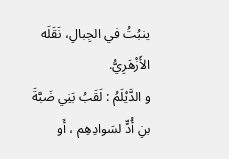ينبُتُ في الجِبالِ، نَقَلَه الأَزْهَرِيُّ.
و الدَّيْلَمُ : لَقَبُ بَنِي ضَبَّةَ بنِ أُدٍّ لسَوادِهِم ، أَو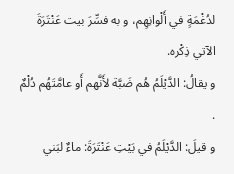لدُغْمَةٍ في أَلْوانِهِم، و به فسِّرَ بيت عَنْتَرَةَ الآتي ذِكْره.
و يقالُ: الدَّيْلَمُ هُم ضَبَّة لأَنَّهم أَو عامَّتَهُم دُلْمٌ .
و قيلَ: الدَّيْلَمُ في بَيْتِ عَنْتَرَةَ: ماءٌ لبَني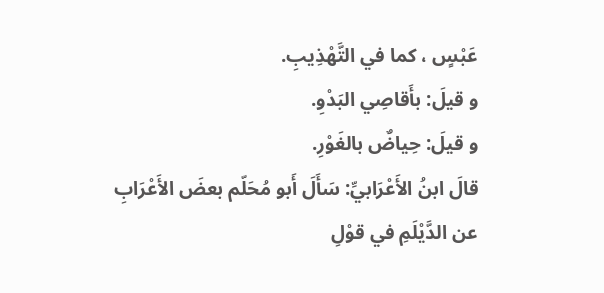عَبْسٍ ، كما في التَّهْذِيبِ.
و قيلَ: بأَقاصِي البَدْوِ.
و قيلَ: حِياضٌ بالغَوْرِ.
قالَ ابنُ الأَعْرَابيِّ: سَأَلَ أَبو مُحَلّم بعضَ الأَعْرَابِ عن الدَّيْلَمِ في قوْلِ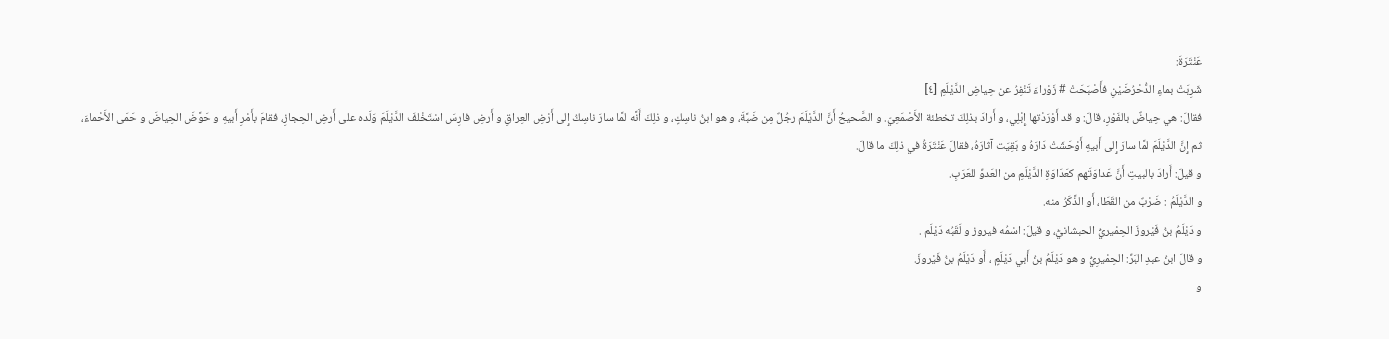عَنْتَرَةَ:
شَرِبَتْ بماءِ الدُّحْرُضَيْنِ فأَصْبَحَتْ # زَوْراءَ تَنْفِرُ عن حِياضِ الدَّيْلَمِ [٤]
فقالَ: هي حِياضٌ بالفَوْرِ، قالَ: و قد أَوْرَدْتها إِبْلِي، و أَرادَ بذلِكَ تخطئة الأَصْمَعِيّ. و الصَّحيحُ أَنَّ الدَّيْلَمَ رجُلٌ مِن ضَبَّةَ، و هو ابنُ ناسِكٍ، و ذلِكَ أَنَّه لمَّا سارَ ناسِكُ إِلى أَرْضِ العِراقِ و أَرضِ فارِسَ اسْتَخْلفَ الدَّيْلَمَ وَلَده على أَرضِ الحِجازِ، فقامَ بأَمْرِ أَبيهِ و حَوَّضَ الحِياضَ و حَمَى الأَحْماءَ، ثم إِنَّ الدَّيْلَمَ لمَّا سارَ إِلى أَبيهِ أَوْحَشَتْ دَارَهُ و بَقِيَت آثارَهُ، فقالَ عَنْتَرَةُ في ذلِكَ ما قالَ.
و قيلَ: أَرادَ بالبيتِ أَنَّ عَداوَتَهم كعَدَاوَةِ الدَّيْلَمِ من العَدوِّ للعَرَبِ.
و الدَّيْلَمُ : ضَرْبٌ من القَطَا، أَو الذَّكَرُ منه.
و دَيْلَمُ بنُ فَيْروزَ الحِمْيريُّ الحبشانيُّ، و قيلَ: اسْمُه فيروز و لَقَبُه دَيْلَم .
و قالَ ابنُ عبدِ البَرِّ: الحِمْيرِيُّ و هو دَيْلَمُ بنُ أَبي دَيْلَمٍ ، أَو دَيْلَمُ بنُ فَيْروزَ.
و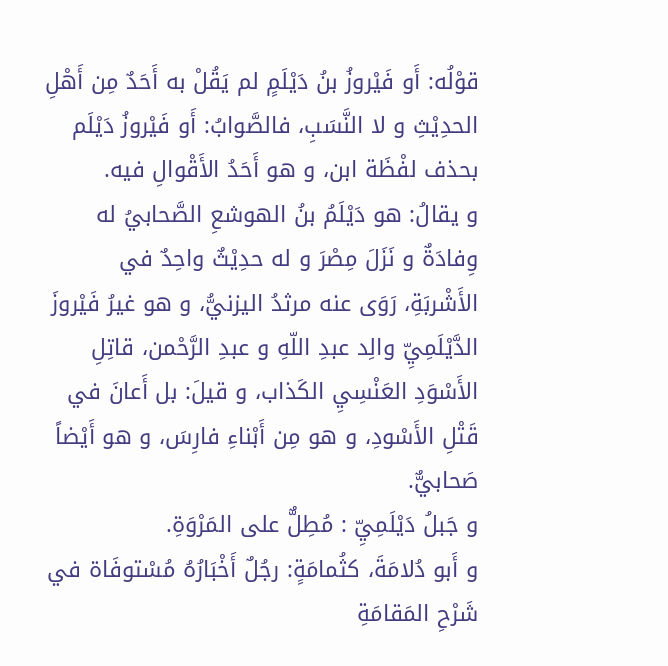قوْلُه: أَو فَيْروزُ بنُ دَيْلَمٍ لم يَقُلْ به أَحَدٌ مِن أَهْلِ الحدِيْثِ و لا النَّسَبِ، فالصَّوابُ: أَو فَيْروزُ دَيْلَم بحذف لفْظَة ابن، و هو أَحَدُ الأَقْوالِ فيه.
و يقالُ: هو دَيْلَمُ بنُ الهوشعِ الصَّحابيُ له وِفادَةٌ و نَزَلَ مِصْرَ و له حدِيْثٌ واحِدٌ في الأَشْربَةِ، رَوَى عنه مرثدُ اليزنيُّ، و هو غيرُ فَيْروزَ الدَّيْلَمِيِّ والِد عبدِ اللّهِ و عبدِ الرَّحْمن، قاتِلِ الأَسْوَدِ العَنْسِيِ الكَذاب، و قيلَ: بل أَعانَ في قَتْلِ الأَسْودِ، و هو مِن أَبْناءِ فارِسَ، و هو أَيْضاً صَحابيٌّ.
و جَبلُ دَيْلَمِيِّ : مُطِلٌّ على المَرْوَةِ.
و أَبو دُلامَةَ، كثُمامَةٍ: رجُلٌ أَخْبَارُهُ مُسْتوفَاة في شَرْحِ المَقامَةِ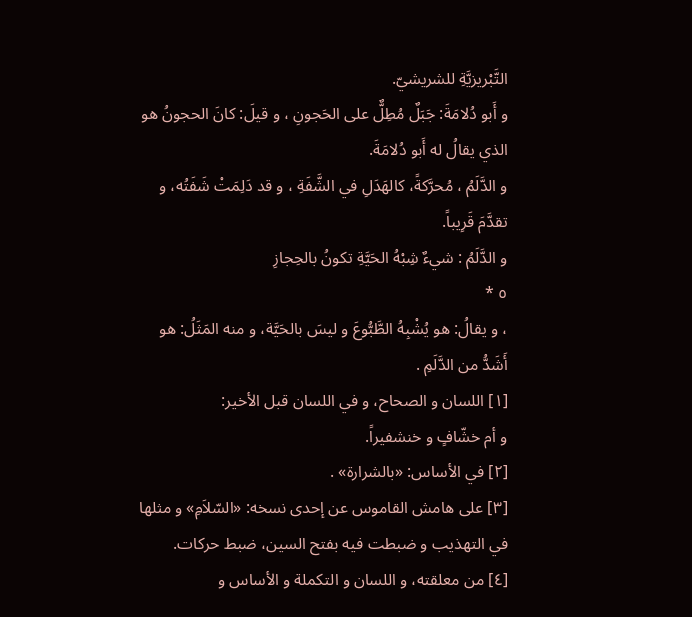التَّبْريزيَّةِ للشريشيّ.
و أَبو دُلامَةَ: جَبَلٌ مُطِلٌّ على الحَجونِ ، و قيلَ: كانَ الحجونُ هو الذي يقالُ له أَبو دُلامَةَ.
و الدَّلَمُ ، مُحرَّكةً، كالهَدَلِ في الشَّفَةِ ، و قد دَلِمَتْ شَفَتُه، و تقدَّمَ قَرِيباً.
و الدَّلَمُ : شيءٌ شِبْهُ الحَيَّةِ تكونُ بالحِجازِ
٥ *
، و يقالُ: هو يُشْبِهُ الطَّبُّوعَ و ليسَ بالحَيَّة، و منه المَثَلُ: هو أَشَدُّ من الدَّلَمِ .
[١] اللسان و الصحاح، و في اللسان قبل الأخير:
و أم خشّافٍ و خنشفيراً.
[٢] في الأساس: «بالشرارة» .
[٣] على هامش القاموس عن إحدى نسخه: «السّلاَمِ» و مثلها في التهذيب و ضبطت فيه بفتح السين، ضبط حركات.
[٤] من معلقته، و اللسان و التكملة و الأساس و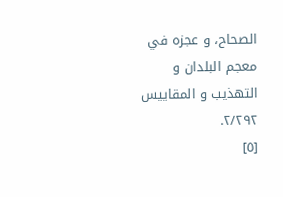الصحاح، و عجزه في معجم البلدان و التهذيب و المقاييس ٢/٢٩٢.
[٥]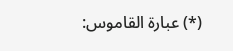(*) عبارة القاموس: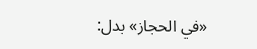«في الحجاز» بدل: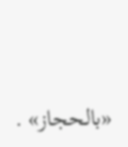«بالحجاز» .